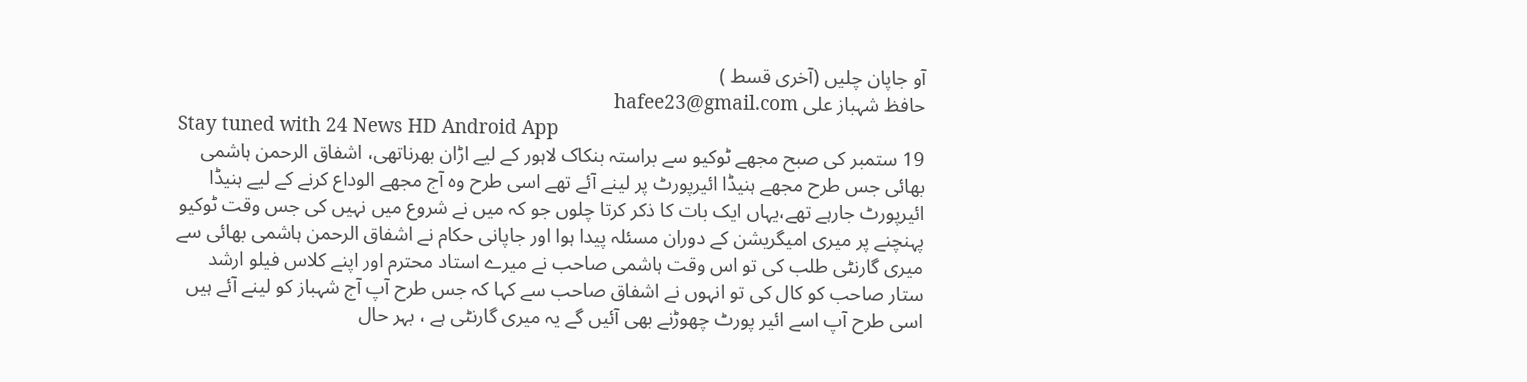آو جاپان چلیں (آخری قسط )
حافظ شہباز علی hafee23@gmail.com
Stay tuned with 24 News HD Android App
19 ستمبر کی صبح مجھے ٹوکیو سے براستہ بنکاک لاہور کے لیے اڑان بھرناتھی، اشفاق الرحمن ہاشمی بھائی جس طرح مجھے ہنیڈا ائیرپورٹ پر لینے آئے تھے اسی طرح وہ آج مجھے الوداع کرنے کے لیے ہنیڈا ائیرپورٹ جارہے تھے،یہاں ایک بات کا ذکر کرتا چلوں جو کہ میں نے شروع میں نہیں کی جس وقت ٹوکیو پہنچنے پر میری امیگریشن کے دوران مسئلہ پیدا ہوا اور جاپانی حکام نے اشفاق الرحمن ہاشمی بھائی سے میری گارنٹی طلب کی تو اس وقت ہاشمی صاحب نے میرے استاد محترم اور اپنے کلاس فیلو ارشد ستار صاحب کو کال کی تو انہوں نے اشفاق صاحب سے کہا کہ جس طرح آپ آج شہباز کو لینے آئے ہیں اسی طرح آپ اسے ائیر پورٹ چھوڑنے بھی آئیں گے یہ میری گارنٹی ہے ، بہر حال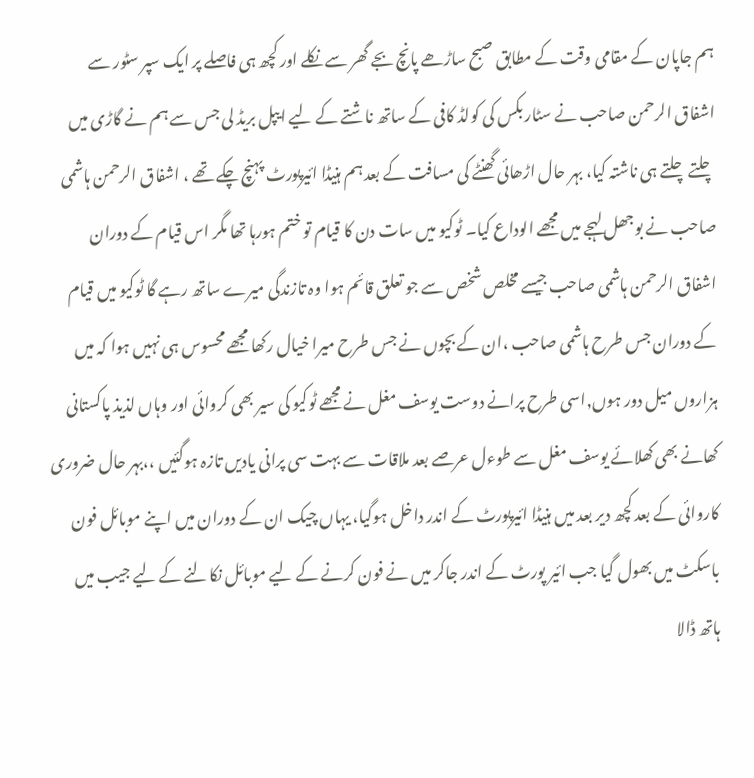ہم جاپان کے مقامی وقت کے مطابق صبح ساڑھے پانچ بجے گھر سے نکلے اور کچھ ہی فاصلے پر ایک سپر سٹور سے اشفاق الرحمن صاحب نے سٹار بکس کی کولڈ کافی کے ساتھ ناشتے کے لیے ایپل بریڈ لی جس سے ہم نے گاڑی میں چلتے چلتے ہی ناشتہ کیا، بہر حال اڑھائی گھنٹے کی مسافت کے بعد ہم ہنیڈا ائیرپورٹ پہنچ چکے تھے ، اشفاق الرحمن ہاشمی صاحب نے بوجھل لہجے میں مجھے الوداع کیا۔ ٹوکیو میں سات دن کا قیام تو ختم ہورہا تھا مگر اس قیام کے دوران اشفاق الرحمن ہاشمی صاحب جیسے مخلص شخص سے جو تعلق قائم ہوا وہ تازندگی میرے ساتھ رہے گا ٹوکیو میں قیام کے دوران جس طرح ہاشمی صاحب ،ان کے بچوں نے جس طرح میرا خیال رکھا مجھے محسوس ہی نہیں ہوا کہ میں ہزاروں میل دور ہوں,اسی طرح پرانے دوست یوسف مغل نے مجھے ٹوکیو کی سیر بھی کروائی اور وہاں لذیذ پاکستانی کھانے بھی کھلائے یوسف مغل سے طوءل عرصے بعد ملاقات سے بہت سی پرانی یادیں تازہ ہوگئیں ،،بہر حال ضروری کاروائی کے بعد کچھ دیر بعد میں ہنیڈا ائیرپورٹ کے اندر داخل ہوگیا، یہاں چیک ان کے دوران میں اپنے موبائل فون باسکٹ میں بھول گیا جب ائیر پورٹ کے اندر جاکر میں نے فون کرنے کے لیے موبائل نکالنے کے لیے جیب میں ہاتھ ڈالا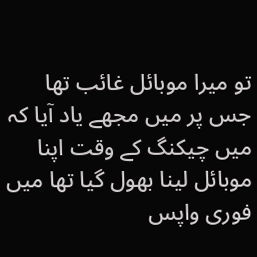تو میرا موبائل غائب تھا جس پر میں مجھے یاد آیا کہ میں چیکنگ کے وقت اپنا موبائل لینا بھول گیا تھا میں فوری واپس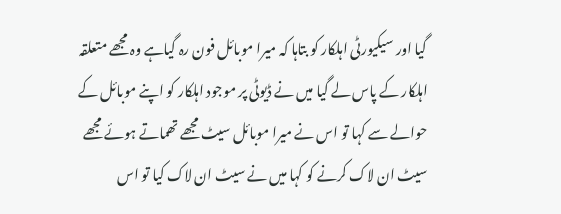گیا اور سیکیورٹی اہلکار کو بتاہا کہ میرا موبائل فون رہ گیاہے وہ مجھے متعلقہ اہلکار کے پاس لے گیا میں نے ڈیوٹی پر موجود اہلکار کو اپنے موبائل کے حوالے سے کہا تو اس نے میرا موبائل سیٹ مجھے تھماتے ہوئے مجھے سیٹ ان لاک کرنے کو کہا میں نے سیٹ ان لاک کیا تو اس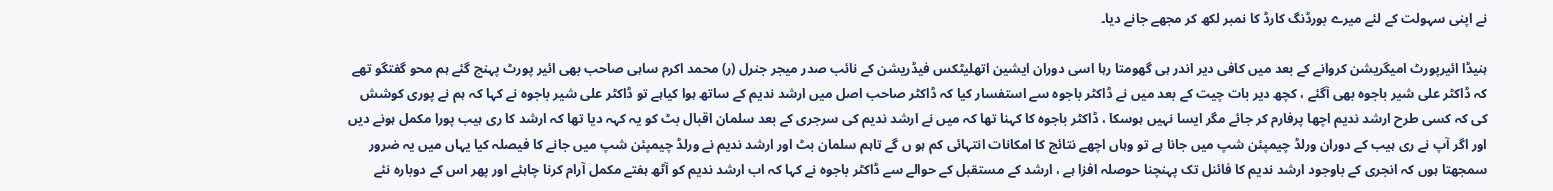نے اپنی سہولت کے لئے میرے بورڈنگ کارڈ کا نمبر لکھ کر مجھے جانے دیا۔

ہنیڈا ائیرپورٹ امیگریشن کروانے کے بعد میں کافی دیر اندر ہی گھومتا رہا اسی دوران ایشین اتھلیٹکس فیڈریشن کے نائب صدر میجر جنرل (ر) محمد اکرم ساہی صاحب بھی ائیر پورٹ پہنچ گئے ہم محو گفتگو تھے کہ ڈاکٹر علی شیر باجوہ بھی آگئے ، کچھ دیر بات چیت کے بعد میں نے ڈاکٹر باجوہ سے استفسار کیا کہ ڈاکٹر صاحب اصل میں ارشد ندیم کے ساتھ ہوا کیاہے تو ڈاکٹر علی شیر باجوہ نے کہا کہ ہم نے پوری کوشش کی کہ کسی طرح ارشد ندیم اچھا پرفارم کر جائے مگر ایسا نہیں ہوسکا ، ڈاکٹر باجوہ کا کہنا تھا کہ میں نے ارشد ندیم کی سرجری کے بعد سلمان اقبال بٹ کو یہ کہہ دیا تھا کہ ارشد کا ری ہیب پورا مکمل ہونے دیں اور اگر آپ نے ری ہیب کے دوران ورلڈ چیمپئن شپ میں جانا ہے تو وہاں اچھے نتائج کا امکانات انتہائی کم ہو ں گے تاہم سلمان بٹ اور ارشد ندیم نے ورلڈ چیمپئن شپ میں جانے کا فیصلہ کیا یہاں میں یہ ضرور سمجھتا ہوں کہ انجری کے باوجود ارشد ندیم کا فائنل تک پہنچنا حوصلہ افزا ہے ، ارشد کے مستقبل کے حوالے سے ڈاکٹر باجوہ نے کہا کہ اب ارشد ندیم کو آٹھ ہفتے مکمل آرام کرنا چاہئے اور پھر اس کے دوبارہ نئے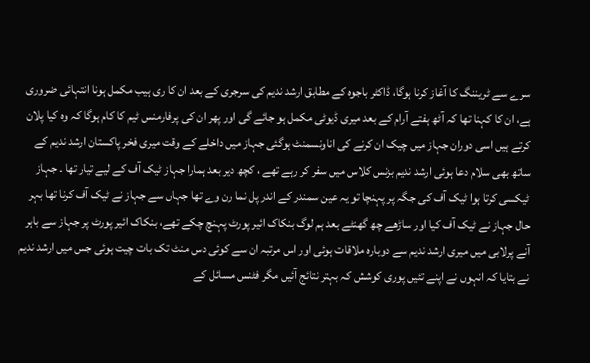سرے سے ٹریننگ کا آغاز کرنا ہوگا، ڈاکٹر باجوہ کے مطابق ارشد ندیم کی سرجری کے بعد ان کا ری ہیب مکمل ہونا انتہائی ضروری ہے، ان کا کہنا تھا کہ آٹھ ہفتے آرام کے بعد میری ڈیوٹی مکمل ہو جائے گی اور پھر ان کی پرفارمنس ٹیم کا کام ہوگا کہ وہ کیا پلان کرتے ہیں اسی دوران جہاز میں چیک ان کرنے کی اناونسمنٹ ہوگئی جہاز میں داخلے کے وقت میری فخر پاکستان ارشد ندیم کے ساتھ بھی سلام دعا ہوئی ارشد ندیم بزنس کلاس میں سفر کر رہے تھے ، کچھ دیر بعد ہمارا جہاز ٹیک آف کے لیے تیار تھا ۔ جہاز ٹیکسی کرتا ہوا ٹیک آف کی جگہ پر پہنچا تو یہ عین سمندر کے اندر پل نما رن وے تھا جہاں سے جہاز نے ٹیک آف کرنا تھا بہر حال جہاز نے ٹیک آف کیا اور ساڑھے چھ گھنٹے بعد ہم لوگ بنکاک ائیر پورٹ پہنچ چکے تھے، بنکاک ائیر پورٹ پر جہاز سے باہر آنے پرلابی میں میری ارشد ندیم سے دوبارہ ملاقات ہوئی اور اس مرتبہ ان سے کوئی دس منٹ تک بات چیت ہوئی جس میں ارشد ندیم نے بتایا کہ انہوں نے اپنے تئیں پوری کوشش کہ بہتر نتائج آئیں مگر فٹنس مسائل کے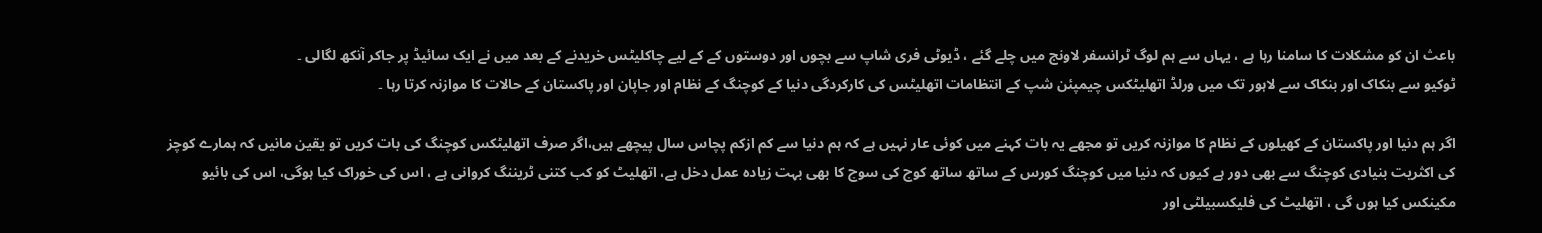باعث ان کو مشکلات کا سامنا رہا ہے ، یہاں سے ہم لوگ ٹرانسفر لاونج میں چلے گئے ، ڈیوٹی فری شاپ سے بچوں اور دوستوں کے کے لیے چاکلیٹس خریدنے کے بعد میں نے ایک سائیڈ پر جاکر آنکھ لگالی ۔
ٹوکیو سے بنکاک اور بنکاک سے لاہور تک میں ورلڈ اتھلیٹکس چیمپئن شپ کے انتظامات اتھلیٹس کی کارکردگی دنیا کے کوچنگ کے نظام اور جاپان اور پاکستان کے حالات کا موازنہ کرتا رہا ۔

اگر ہم دنیا اور پاکستان کے کھیلوں کے نظام کا موازنہ کریں تو مجھے یہ بات کہنے میں کوئی عار نہیں ہے کہ ہم دنیا سے کم ازکم پچاس سال پیچھے ہیں،اگر صرف اتھلیٹکس کوچنگ کی بات کریں تو یقین مانیں کہ ہمارے کوچز کی اکثریت بنیادی کوچنگ سے بھی دور ہے کیوں کہ دنیا میں کوچنگ کورس کے ساتھ ساتھ کوچ کی سوچ کا بھی بہت زیادہ عمل دخل ہے، اتھلیٹ کو کب کتنی ٹریننگ کروانی ہے ، اس کی خوراک کیا ہوگی، اس کی بائیو مکینکس کیا ہوں گی ، اتھلیٹ کی فلیکسبیلٹی اور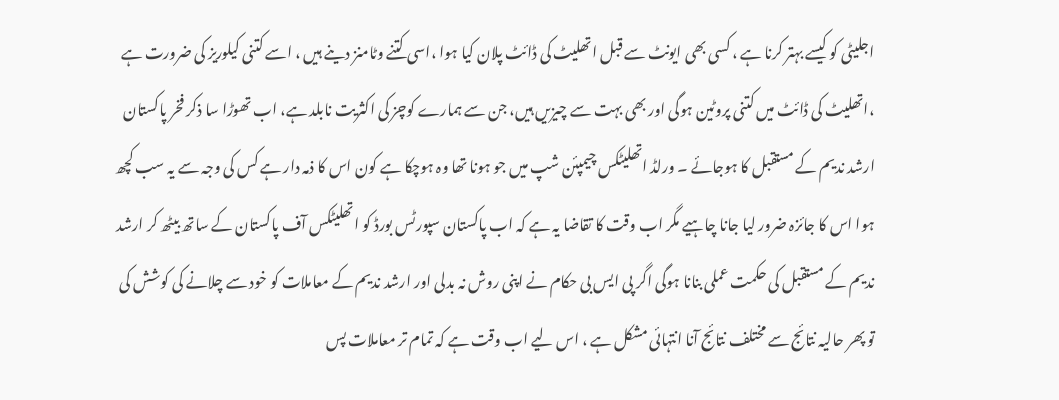اجلیٹی کو کیسے بہتر کرنا ہے ، کسی بھی ایونٹ سے قبل اتھلیٹ کی ڈائٹ پلان کیا ہوا ،اسی کتنے وٹامنز دینے ہیں ، اسے کتنی کیلوریز کی ضرورت ہے ،اتھلیٹ کی ڈائٹ میں کتنی پروٹین ہوگی اور بھی بہت سے چیزیں ہیں، جن سے ہمارے کوچز کی اکثریت نابلد ہے، اب تھوڑا سا ذکر فخر پاکستان ارشد ندیم کے مستقبل کا ہوجائے ۔ ورلڈ اتھلیٹکس چیمپئن شپ میں جو ہونا تھا وہ ہوچکا ہے کون اس کا ذمہ دار ہے کس کی وجہ سے یہ سب کچھ ہوا اس کا جائزہ ضرور لیا جانا چاہیے مگر اب وقت کا تقاضا یہ ہے کہ اب پاکستان سپورٹس بورڈ کو اتھلیٹکس آف پاکستان کے ساتھ بیٹھ کر ارشد ندیم کے مستقبل کی حکمت عملی بنانا ہوگی اگر پی ایس بی حکام نے اپنی روش نہ بدلی اور ارشد ندیم کے معاملات کو خود سے چلانے کی کوشش کی تو پھر حالیہ نتائج سے مختلف نتائج آنا انتہائی مشکل ہے ، اس لیے اب وقت ہے کہ تمام تر معاملات پس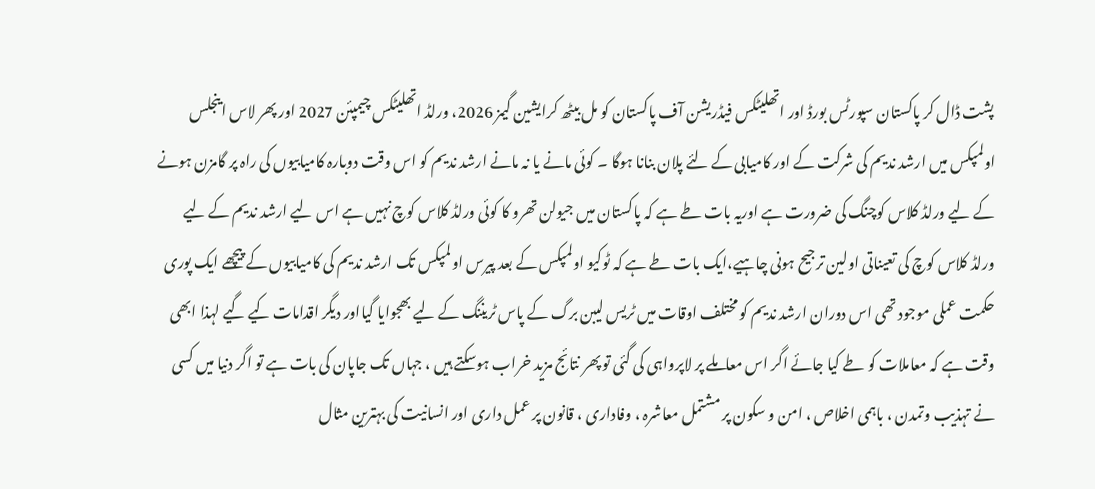پشت ڈال کر پاکستان سپورٹس بورڈ اور اتھلیٹکس فیڈریشن آف پاکستان کو مل بیٹھ کرایشین گیمز 2026، ورلڈ اتھلیٹکس چیمپئن 2027 اور پھر لاس اینجلس اولمپکس میں ارشد ندیم کی شرکت کے اور کامیابی کے لئے پلان بنانا ہوگا ۔ کوئی مانے یا نہ مانے ارشد ندیم کو اس وقت دوبارہ کامیابیوں کی راہ پر گامزن ہونے کے لیے ورلڈ کلاس کوچنگ کی ضرورت ہے اوریہ بات طے ہے کہ پاکستان میں جیولن تھرو کا کوئی ورلڈ کلاس کوچ نہیں ہے اس لیے ارشد ندیم کے لیے ورلڈ کلاس کوچ کی تعیناتی اولین ترجیح ہونی چاہیے،ایک بات طے ہے کہ ٹوکیو اولمپکس کے بعد پیرس اولمپکس تک ارشد ندیم کی کامیابیوں کے پیچھے ایک پوری حکمت عملی موجود تھی اس دوران ارشد ندیم کو مختلف اوقات میں ٹریس لیبن برگ کے پاس ٹریننگ کے لیے بھجوایا گیااور دیگر اقدامات کیے گیے لہذا ابھی وقت ہے کہ معاملات کو طے کیا جائے اگر اس معاملے پر لاپرواہی کی گئی تو پھر نتائج مزید خراب ہوسکتے ہیں ، جہاں تک جاپان کی بات ہے تو اگر دنیا میں کسی نے تہذیب وتمدن ، باہمی اخلاص ، امن و سکون پر مشتمل معاشرہ ، وفاداری ، قانون پر عمل داری اور انسانیت کی بہترین مثال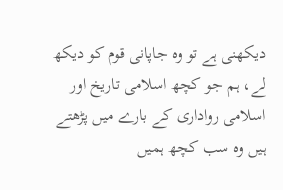دیکھنی ہے تو وہ جاپانی قوم کو دیکھ لے، ہم جو کچھ اسلامی تاریخ اور اسلامی رواداری کے بارے میں پڑھتے ہیں وہ سب کچھ ہمیں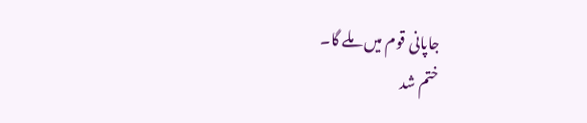جاپانی قوم میں ملے گا۔
ختم شد